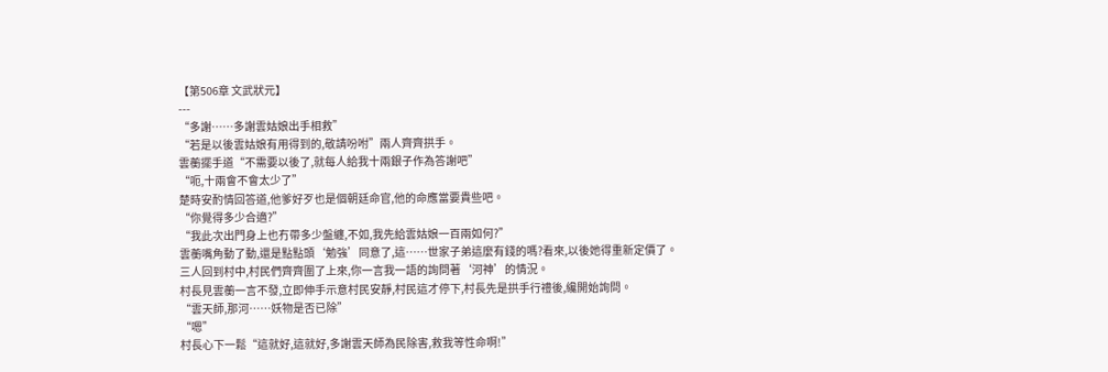【第506章 文武狀元】
---
“多謝……多謝雲姑娘出手相救”
“若是以後雲姑娘有用得到的,敬請吩咐”兩人齊齊拱手。
雲蘅擺手道“不需要以後了,就每人給我十兩銀子作為答謝吧”
“呃,十兩會不會太少了”
楚時安酌情回答道,他爹好歹也是個朝廷命官,他的命應當要貴些吧。
“你覺得多少合適?”
“我此次出門身上也冇帶多少盤纏,不如,我先給雲姑娘一百兩如何?”
雲蘅嘴角動了動,還是點點頭‘勉強’同意了,這……世家子弟這麼有錢的嗎?看來,以後她得重新定價了。
三人回到村中,村民們齊齊圍了上來,你一言我一語的詢問著‘河神’的情況。
村長見雲蘅一言不發,立即伸手示意村民安靜,村民這才停下,村長先是拱手行禮後,纔開始詢問。
“雲天師,那河……妖物是否已除”
“嗯”
村長心下一鬆“這就好,這就好,多謝雲天師為民除害,救我等性命啊!”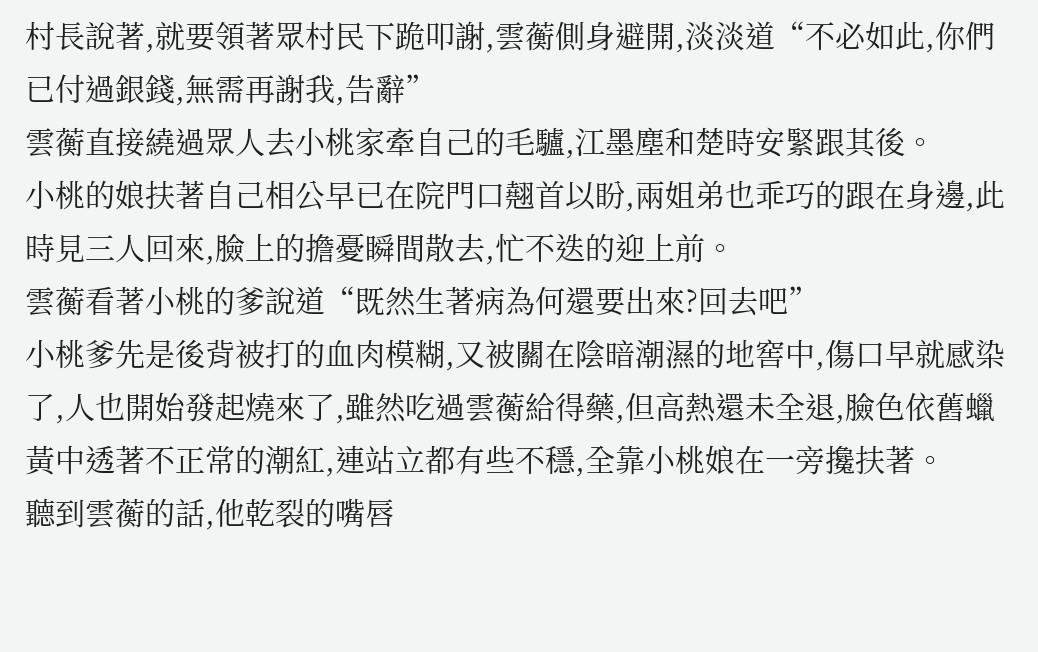村長說著,就要領著眾村民下跪叩謝,雲蘅側身避開,淡淡道“不必如此,你們已付過銀錢,無需再謝我,告辭”
雲蘅直接繞過眾人去小桃家牽自己的毛驢,江墨塵和楚時安緊跟其後。
小桃的娘扶著自己相公早已在院門口翹首以盼,兩姐弟也乖巧的跟在身邊,此時見三人回來,臉上的擔憂瞬間散去,忙不迭的迎上前。
雲蘅看著小桃的爹說道“既然生著病為何還要出來?回去吧”
小桃爹先是後背被打的血肉模糊,又被關在陰暗潮濕的地窖中,傷口早就感染了,人也開始發起燒來了,雖然吃過雲蘅給得藥,但高熱還未全退,臉色依舊蠟黃中透著不正常的潮紅,連站立都有些不穩,全靠小桃娘在一旁攙扶著。
聽到雲蘅的話,他乾裂的嘴唇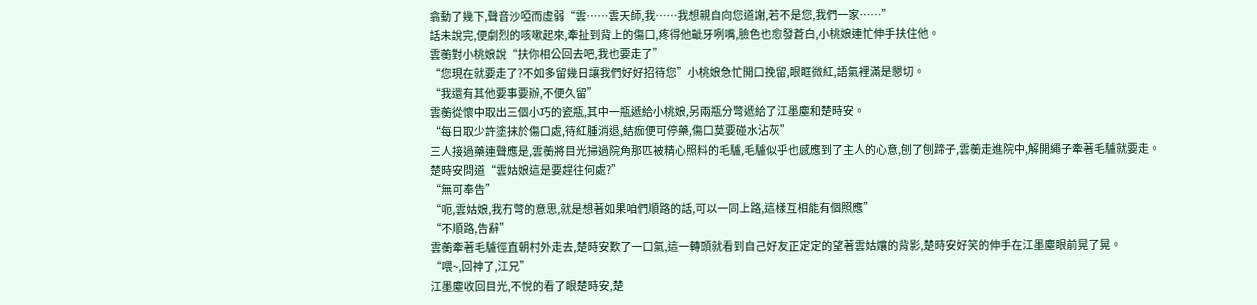翕動了幾下,聲音沙啞而虛弱“雲……雲天師,我……我想親自向您道謝,若不是您,我們一家……”
話未說完,便劇烈的咳嗽起來,牽扯到背上的傷口,疼得他齜牙咧嘴,臉色也愈發蒼白,小桃娘連忙伸手扶住他。
雲蘅對小桃娘說“扶你相公回去吧,我也要走了”
“您現在就要走了?不如多留幾日讓我們好好招待您”小桃娘急忙開口挽留,眼眶微紅,語氣裡滿是懇切。
“我還有其他要事要辦,不便久留”
雲蘅從懷中取出三個小巧的瓷瓶,其中一瓶遞給小桃娘,另兩瓶分彆遞給了江墨塵和楚時安。
“每日取少許塗抹於傷口處,待紅腫消退,結痂便可停藥,傷口莫要碰水沾灰”
三人接過藥連聲應是,雲蘅將目光掃過院角那匹被精心照料的毛驢,毛驢似乎也感應到了主人的心意,刨了刨蹄子,雲蘅走進院中,解開繩子牽著毛驢就要走。
楚時安問道“雲姑娘這是要趕往何處?”
“無可奉告”
“呃,雲姑娘,我冇彆的意思,就是想著如果咱們順路的話,可以一同上路,這樣互相能有個照應”
“不順路,告辭”
雲蘅牽著毛驢徑直朝村外走去,楚時安歎了一口氣,這一轉頭就看到自己好友正定定的望著雲姑孃的背影,楚時安好笑的伸手在江墨塵眼前晃了晃。
“喂~,回神了,江兄”
江墨塵收回目光,不悅的看了眼楚時安,楚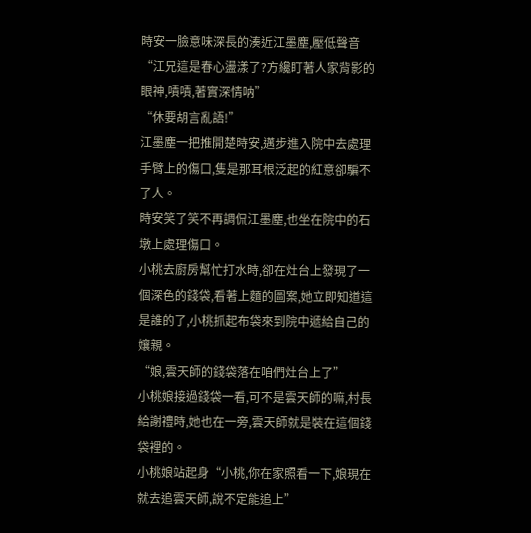時安一臉意味深長的湊近江墨塵,壓低聲音“江兄這是春心盪漾了?方纔盯著人家背影的眼神,嘖嘖,著實深情呐”
“休要胡言亂語!”
江墨塵一把推開楚時安,邁步進入院中去處理手臂上的傷口,隻是那耳根泛起的紅意卻騙不了人。
時安笑了笑不再調侃江墨塵,也坐在院中的石墩上處理傷口。
小桃去廚房幫忙打水時,卻在灶台上發現了一個深色的錢袋,看著上麵的圖案,她立即知道這是誰的了,小桃抓起布袋來到院中遞給自己的孃親。
“娘,雲天師的錢袋落在咱們灶台上了”
小桃娘接過錢袋一看,可不是雲天師的嘛,村長給謝禮時,她也在一旁,雲天師就是裝在這個錢袋裡的。
小桃娘站起身“小桃,你在家照看一下,娘現在就去追雲天師,說不定能追上”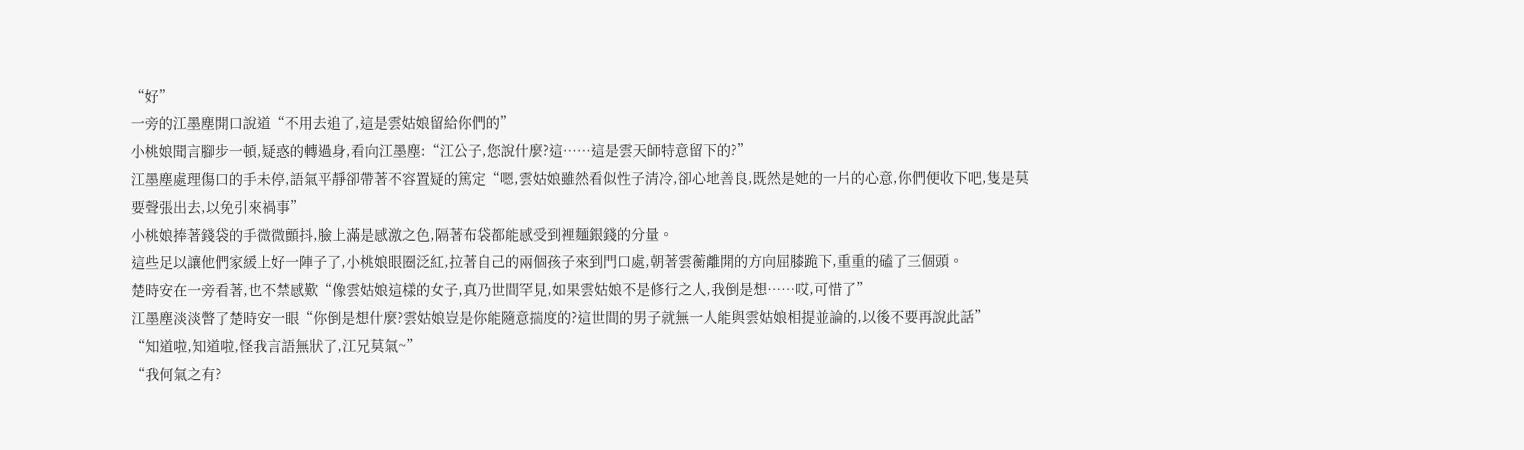“好”
一旁的江墨塵開口說道“不用去追了,這是雲姑娘留給你們的”
小桃娘聞言腳步一頓,疑惑的轉過身,看向江墨塵:“江公子,您說什麼?這……這是雲天師特意留下的?”
江墨塵處理傷口的手未停,語氣平靜卻帶著不容置疑的篤定“嗯,雲姑娘雖然看似性子清冷,卻心地善良,既然是她的一片的心意,你們便收下吧,隻是莫要聲張出去,以免引來禍事”
小桃娘捧著錢袋的手微微顫抖,臉上滿是感激之色,隔著布袋都能感受到裡麵銀錢的分量。
這些足以讓他們家緩上好一陣子了,小桃娘眼圈泛紅,拉著自己的兩個孩子來到門口處,朝著雲蘅離開的方向屈膝跪下,重重的磕了三個頭。
楚時安在一旁看著,也不禁感歎“像雲姑娘這樣的女子,真乃世間罕見,如果雲姑娘不是修行之人,我倒是想……哎,可惜了”
江墨塵淡淡瞥了楚時安一眼“你倒是想什麼?雲姑娘豈是你能隨意揣度的?這世間的男子就無一人能與雲姑娘相提並論的,以後不要再說此話”
“知道啦,知道啦,怪我言語無狀了,江兄莫氣~”
“我何氣之有?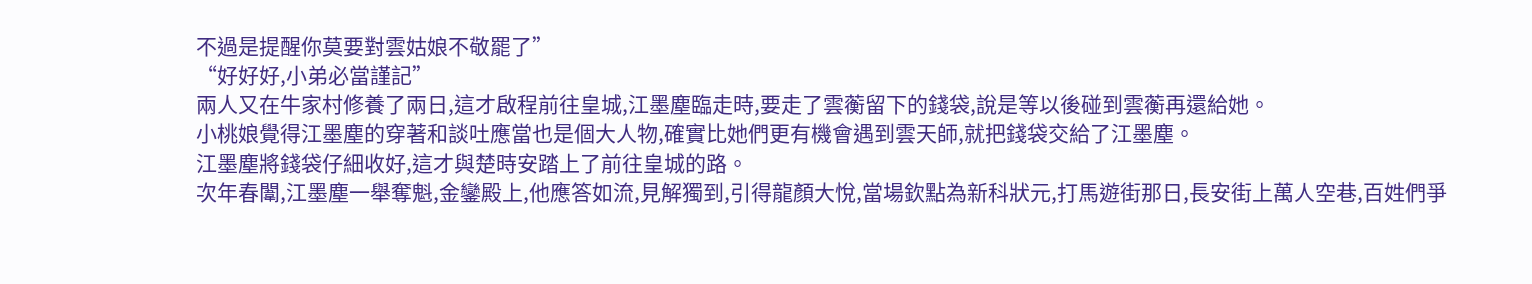不過是提醒你莫要對雲姑娘不敬罷了”
“好好好,小弟必當謹記”
兩人又在牛家村修養了兩日,這才啟程前往皇城,江墨塵臨走時,要走了雲蘅留下的錢袋,說是等以後碰到雲蘅再還給她。
小桃娘覺得江墨塵的穿著和談吐應當也是個大人物,確實比她們更有機會遇到雲天師,就把錢袋交給了江墨塵。
江墨塵將錢袋仔細收好,這才與楚時安踏上了前往皇城的路。
次年春闈,江墨塵一舉奪魁,金鑾殿上,他應答如流,見解獨到,引得龍顏大悅,當場欽點為新科狀元,打馬遊街那日,長安街上萬人空巷,百姓們爭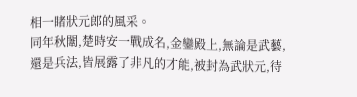相一睹狀元郎的風采。
同年秋闈,楚時安一戰成名,金鑾殿上,無論是武藝,還是兵法,皆展露了非凡的才能,被封為武狀元,待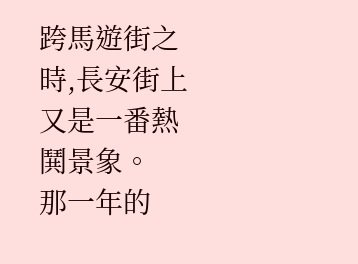跨馬遊街之時,長安街上又是一番熱鬨景象。
那一年的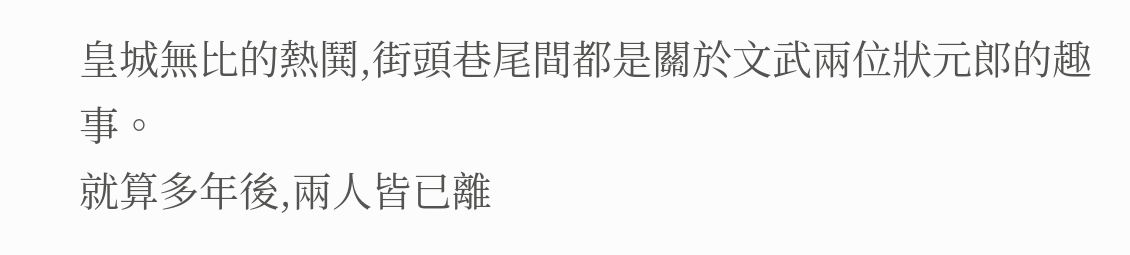皇城無比的熱鬨,街頭巷尾間都是關於文武兩位狀元郎的趣事。
就算多年後,兩人皆已離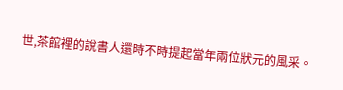世,茶館裡的說書人還時不時提起當年兩位狀元的風采。